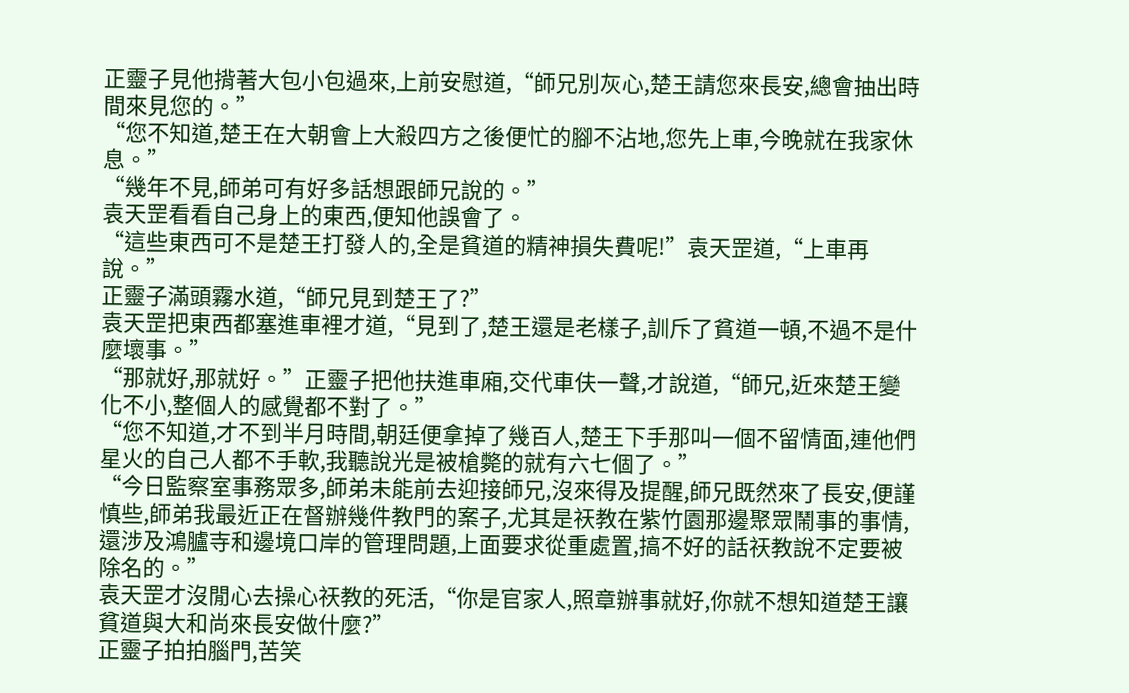正靈子見他揹著大包小包過來,上前安慰道,“師兄別灰心,楚王請您來長安,總會抽出時間來見您的。”
“您不知道,楚王在大朝會上大殺四方之後便忙的腳不沾地,您先上車,今晚就在我家休息。”
“幾年不見,師弟可有好多話想跟師兄說的。”
袁天罡看看自己身上的東西,便知他誤會了。
“這些東西可不是楚王打發人的,全是貧道的精神損失費呢!”袁天罡道,“上車再說。”
正靈子滿頭霧水道,“師兄見到楚王了?”
袁天罡把東西都塞進車裡才道,“見到了,楚王還是老樣子,訓斥了貧道一頓,不過不是什麼壞事。”
“那就好,那就好。”正靈子把他扶進車廂,交代車伕一聲,才說道,“師兄,近來楚王變化不小,整個人的感覺都不對了。”
“您不知道,才不到半月時間,朝廷便拿掉了幾百人,楚王下手那叫一個不留情面,連他們星火的自己人都不手軟,我聽說光是被槍斃的就有六七個了。”
“今日監察室事務眾多,師弟未能前去迎接師兄,沒來得及提醒,師兄既然來了長安,便謹慎些,師弟我最近正在督辦幾件教門的案子,尤其是祆教在紫竹園那邊聚眾鬧事的事情,還涉及鴻臚寺和邊境口岸的管理問題,上面要求從重處置,搞不好的話祆教說不定要被除名的。”
袁天罡才沒閒心去操心祆教的死活,“你是官家人,照章辦事就好,你就不想知道楚王讓貧道與大和尚來長安做什麼?”
正靈子拍拍腦門,苦笑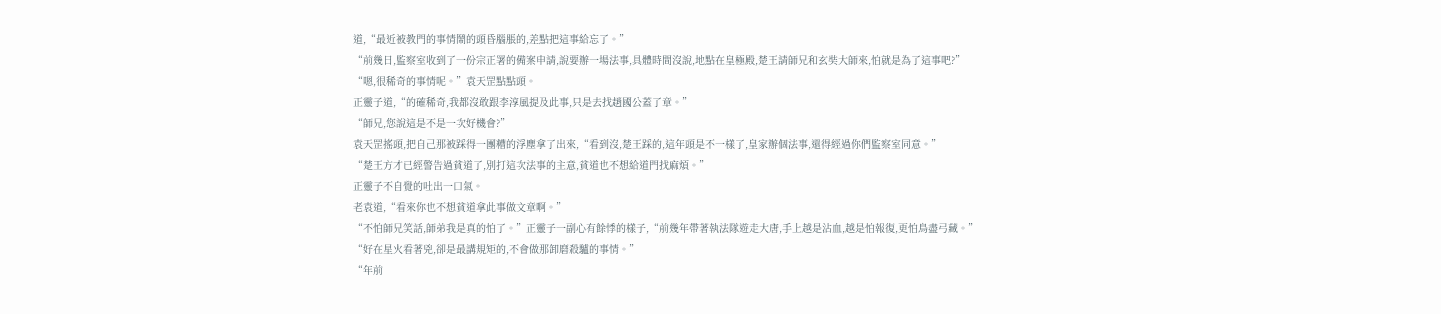道,“最近被教門的事情鬧的頭昏腦脹的,差點把這事給忘了。”
“前幾日,監察室收到了一份宗正署的備案申請,說要辦一場法事,具體時間沒說,地點在皇極殿,楚王請師兄和玄奘大師來,怕就是為了這事吧?”
“嗯,很稀奇的事情呢。”袁天罡點點頭。
正靈子道,“的確稀奇,我都沒敢跟李淳風提及此事,只是去找趙國公蓋了章。”
“師兄,您說這是不是一次好機會?”
袁天罡搖頭,把自己那被踩得一團糟的浮塵拿了出來,“看到沒,楚王踩的,這年頭是不一樣了,皇家辦個法事,還得經過你們監察室同意。”
“楚王方才已經警告過貧道了,別打這次法事的主意,貧道也不想給道門找麻煩。”
正靈子不自覺的吐出一口氣。
老袁道,“看來你也不想貧道拿此事做文章啊。”
“不怕師兄笑話,師弟我是真的怕了。”正靈子一副心有餘悸的樣子,“前幾年帶著執法隊遊走大唐,手上越是沾血,越是怕報復,更怕鳥盡弓藏。”
“好在星火看著兇,卻是最講規矩的,不會做那卸磨殺驢的事情。”
“年前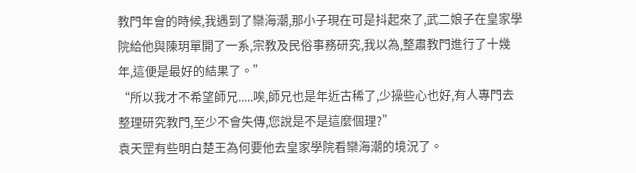教門年會的時候,我遇到了欒海潮,那小子現在可是抖起來了,武二娘子在皇家學院給他與陳玥單開了一系,宗教及民俗事務研究,我以為,整肅教門進行了十幾年,這便是最好的結果了。”
“所以我才不希望師兄.....唉,師兄也是年近古稀了,少操些心也好,有人專門去整理研究教門,至少不會失傳,您說是不是這麼個理?”
袁天罡有些明白楚王為何要他去皇家學院看欒海潮的境況了。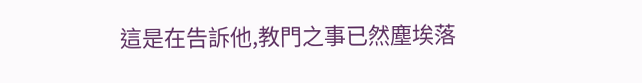這是在告訴他,教門之事已然塵埃落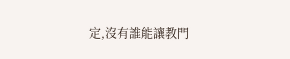定,沒有誰能讓教門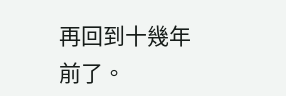再回到十幾年前了。